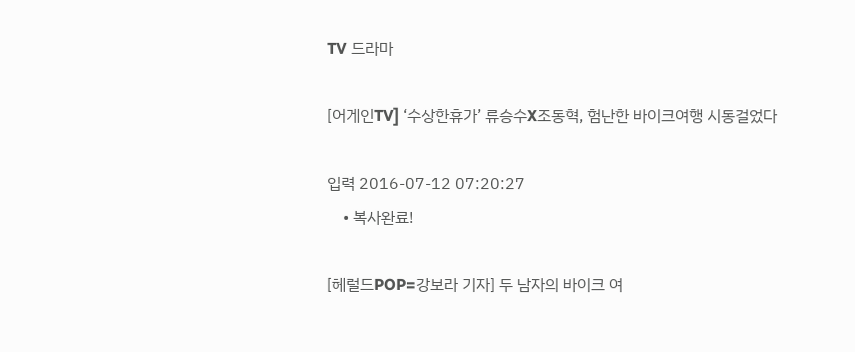TV 드라마

[어게인TV] ‘수상한휴가’ 류승수X조동혁, 험난한 바이크여행 시동걸었다

입력 2016-07-12 07:20:27
    • 복사완료!

[헤럴드POP=강보라 기자] 두 남자의 바이크 여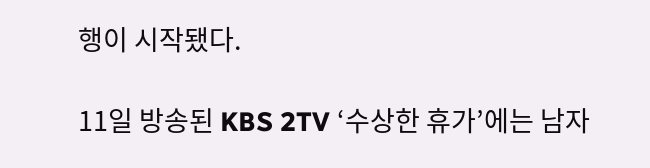행이 시작됐다.

11일 방송된 KBS 2TV ‘수상한 휴가’에는 남자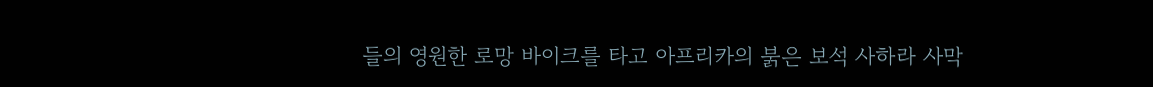들의 영원한 로망 바이크를 타고 아프리카의 붉은 보석 사하라 사막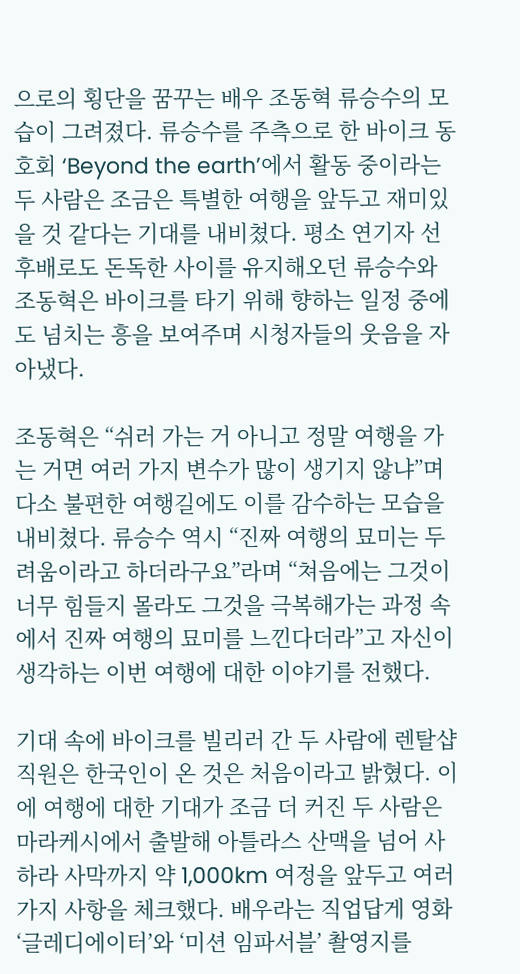으로의 횡단을 꿈꾸는 배우 조동혁 류승수의 모습이 그려졌다. 류승수를 주측으로 한 바이크 동호회 ‘Beyond the earth’에서 활동 중이라는 두 사람은 조금은 특별한 여행을 앞두고 재미있을 것 같다는 기대를 내비쳤다. 평소 연기자 선후배로도 돈독한 사이를 유지해오던 류승수와 조동혁은 바이크를 타기 위해 향하는 일정 중에도 넘치는 흥을 보여주며 시청자들의 웃음을 자아냈다.

조동혁은 “쉬러 가는 거 아니고 정말 여행을 가는 거면 여러 가지 변수가 많이 생기지 않냐”며 다소 불편한 여행길에도 이를 감수하는 모습을 내비쳤다. 류승수 역시 “진짜 여행의 묘미는 두려움이라고 하더라구요”라며 “쳐음에는 그것이 너무 힘들지 몰라도 그것을 극복해가는 과정 속에서 진짜 여행의 묘미를 느낀다더라”고 자신이 생각하는 이번 여행에 대한 이야기를 전했다.

기대 속에 바이크를 빌리러 간 두 사람에 렌탈샵 직원은 한국인이 온 것은 처음이라고 밝혔다. 이에 여행에 대한 기대가 조금 더 커진 두 사람은 마라케시에서 출발해 아틀라스 산맥을 넘어 사하라 사막까지 약 1,000km 여정을 앞두고 여러 가지 사항을 체크했다. 배우라는 직업답게 영화 ‘글레디에이터’와 ‘미션 임파서블’ 촬영지를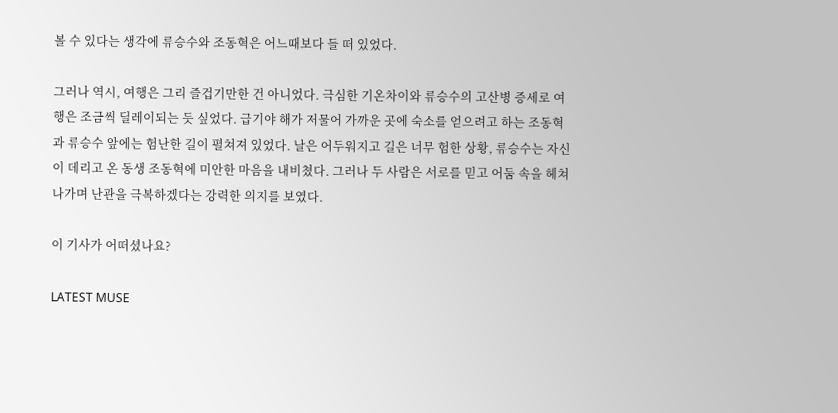볼 수 있다는 생각에 류승수와 조동혁은 어느때보다 들 떠 있었다.

그러나 역시, 여행은 그리 즐겁기만한 건 아니었다. 극심한 기온차이와 류승수의 고산병 증세로 여행은 조금씩 딜레이되는 듯 싶었다. 급기야 해가 저물어 가까운 곳에 숙소를 얻으려고 하는 조동혁과 류승수 앞에는 험난한 길이 펼쳐져 있었다. 날은 어두워지고 길은 너무 험한 상황, 류승수는 자신이 데리고 온 동생 조동혁에 미안한 마음을 내비쳤다. 그러나 두 사람은 서로를 믿고 어둠 속을 헤쳐나가며 난관을 극복하겠다는 강력한 의지를 보였다.

이 기사가 어떠셨나요?

LATEST MUSE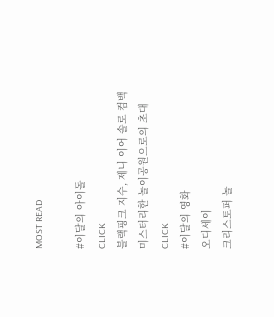MOST READ

#이달의 아이돌
CLICK
블랙핑크 지수, 제니 이어 솔로 컴백
미스터리한 놀이공원으로의 초대
CLICK
#이달의 영화
오디세이
크리스토퍼 놀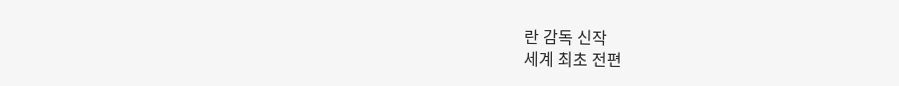란 감독 신작
세계 최초 전편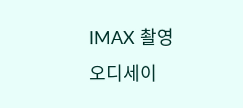IMAX 촬영
오디세이